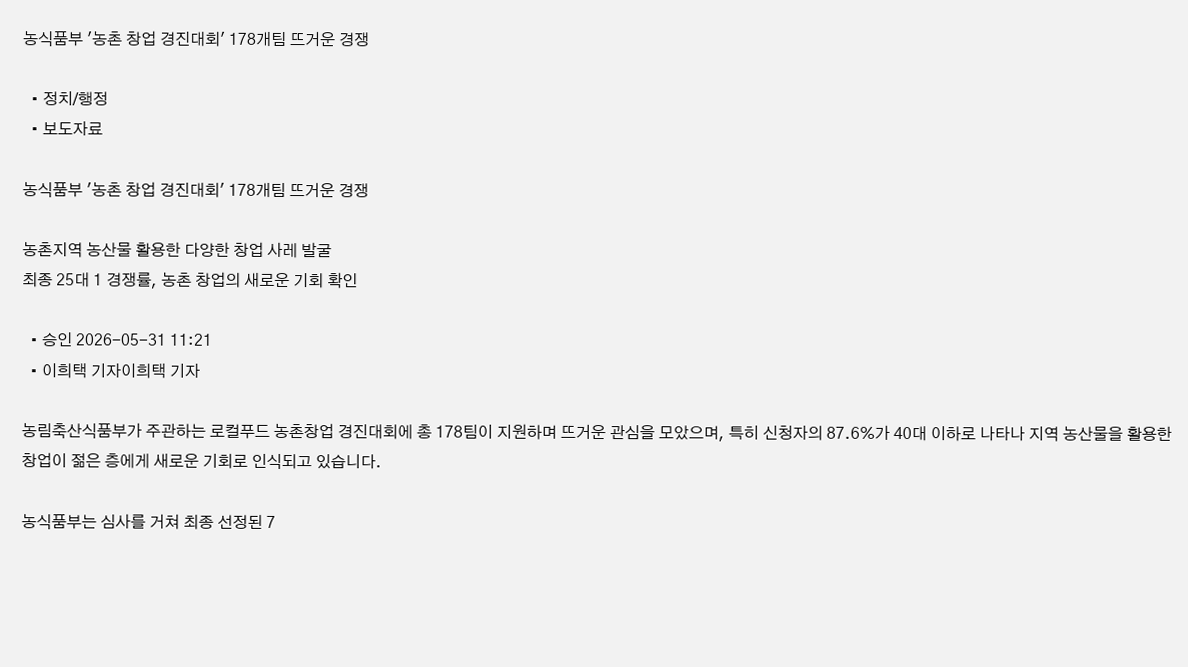농식품부 '농촌 창업 경진대회' 178개팀 뜨거운 경쟁

  • 정치/행정
  • 보도자료

농식품부 '농촌 창업 경진대회' 178개팀 뜨거운 경쟁

농촌지역 농산물 활용한 다양한 창업 사레 발굴
최종 25대 1 경쟁률, 농촌 창업의 새로운 기회 확인

  • 승인 2026-05-31 11:21
  • 이희택 기자이희택 기자

농림축산식품부가 주관하는 로컬푸드 농촌창업 경진대회에 총 178팀이 지원하며 뜨거운 관심을 모았으며, 특히 신청자의 87.6%가 40대 이하로 나타나 지역 농산물을 활용한 창업이 젊은 층에게 새로운 기회로 인식되고 있습니다.

농식품부는 심사를 거쳐 최종 선정된 7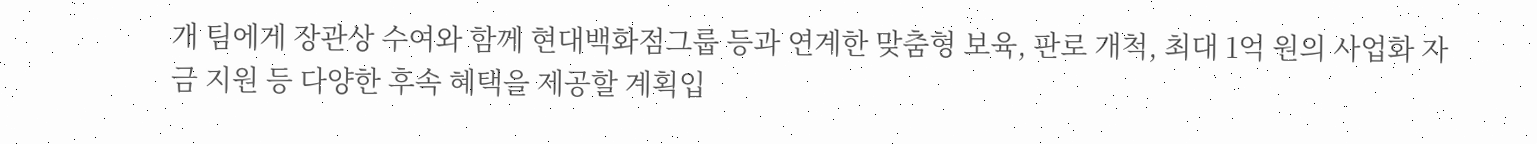개 팀에게 장관상 수여와 함께 현대백화점그룹 등과 연계한 맞춤형 보육, 판로 개척, 최대 1억 원의 사업화 자금 지원 등 다양한 후속 혜택을 제공할 계획입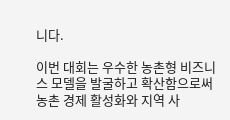니다.

이번 대회는 우수한 농촌형 비즈니스 모델을 발굴하고 확산함으로써 농촌 경제 활성화와 지역 사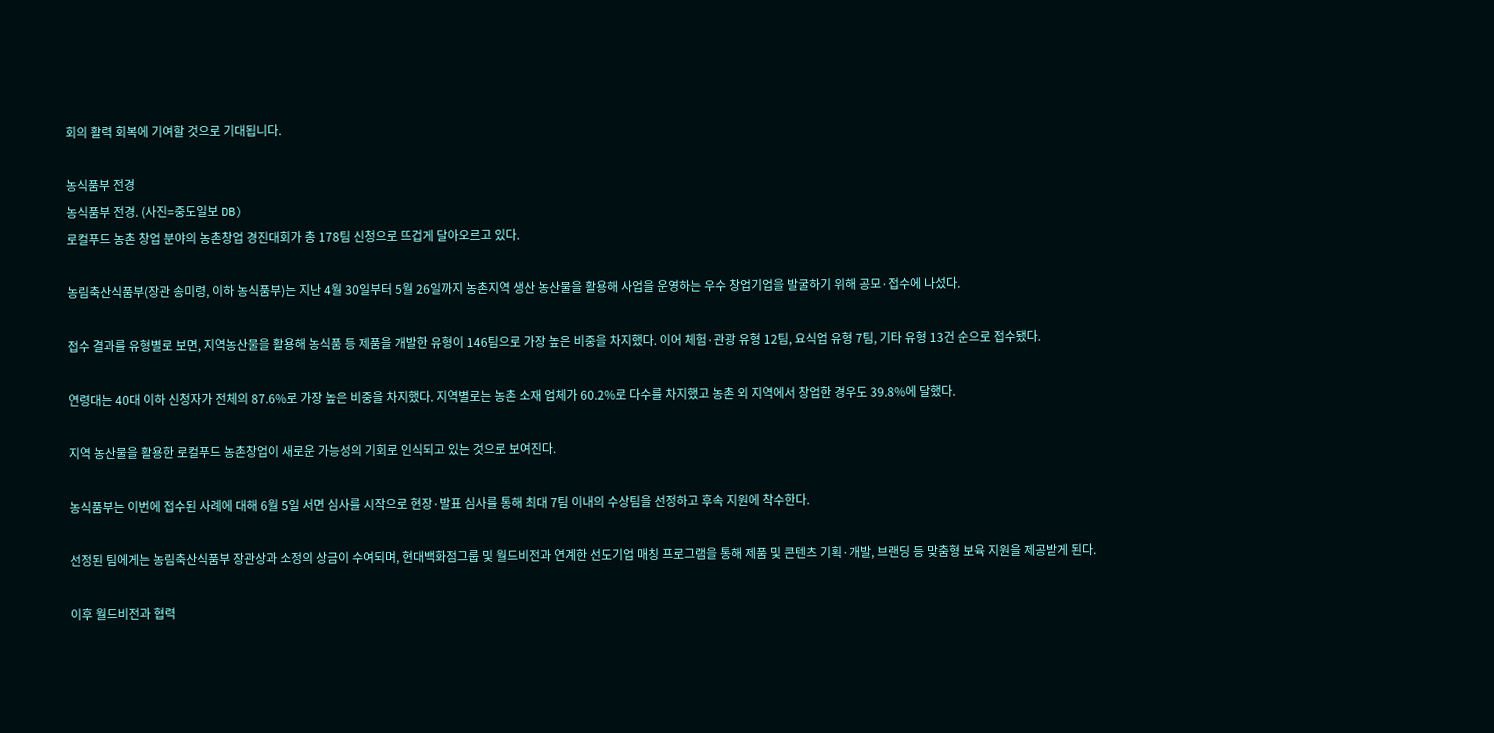회의 활력 회복에 기여할 것으로 기대됩니다.

농식품부 전경
농식품부 전경. (사진=중도일보 DB)
로컬푸드 농촌 창업 분야의 농촌창업 경진대회가 총 178팀 신청으로 뜨겁게 달아오르고 있다.

농림축산식품부(장관 송미령, 이하 농식품부)는 지난 4월 30일부터 5월 26일까지 농촌지역 생산 농산물을 활용해 사업을 운영하는 우수 창업기업을 발굴하기 위해 공모·접수에 나섰다.

접수 결과를 유형별로 보면, 지역농산물을 활용해 농식품 등 제품을 개발한 유형이 146팀으로 가장 높은 비중을 차지했다. 이어 체험·관광 유형 12팀, 요식업 유형 7팀, 기타 유형 13건 순으로 접수됐다.

연령대는 40대 이하 신청자가 전체의 87.6%로 가장 높은 비중을 차지했다. 지역별로는 농촌 소재 업체가 60.2%로 다수를 차지했고 농촌 외 지역에서 창업한 경우도 39.8%에 달했다.

지역 농산물을 활용한 로컬푸드 농촌창업이 새로운 가능성의 기회로 인식되고 있는 것으로 보여진다.

농식품부는 이번에 접수된 사례에 대해 6월 5일 서면 심사를 시작으로 현장·발표 심사를 통해 최대 7팀 이내의 수상팀을 선정하고 후속 지원에 착수한다.

선정된 팀에게는 농림축산식품부 장관상과 소정의 상금이 수여되며, 현대백화점그룹 및 월드비전과 연계한 선도기업 매칭 프로그램을 통해 제품 및 콘텐츠 기획·개발, 브랜딩 등 맞춤형 보육 지원을 제공받게 된다.

이후 월드비전과 협력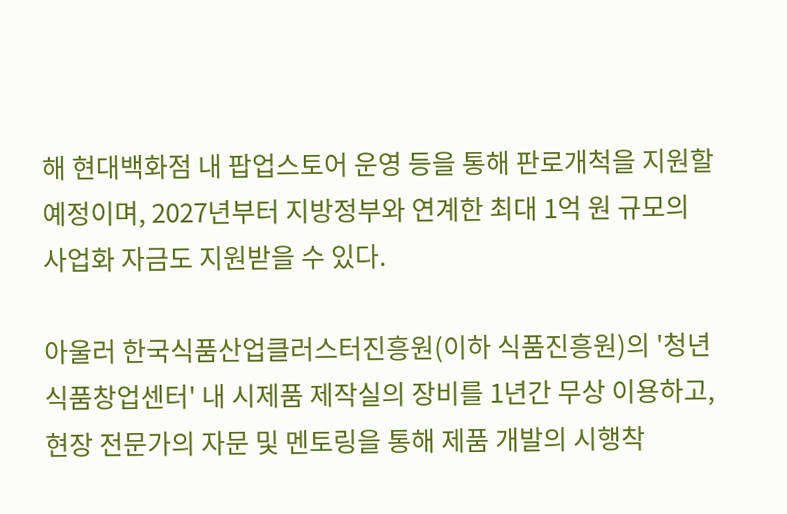해 현대백화점 내 팝업스토어 운영 등을 통해 판로개척을 지원할 예정이며, 2027년부터 지방정부와 연계한 최대 1억 원 규모의 사업화 자금도 지원받을 수 있다.

아울러 한국식품산업클러스터진흥원(이하 식품진흥원)의 '청년식품창업센터' 내 시제품 제작실의 장비를 1년간 무상 이용하고, 현장 전문가의 자문 및 멘토링을 통해 제품 개발의 시행착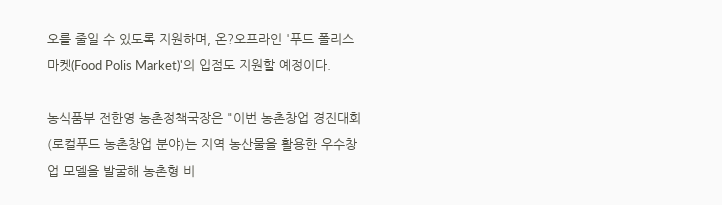오를 줄일 수 있도록 지원하며, 온?오프라인 '푸드 폴리스 마켓(Food Polis Market)'의 입점도 지원할 예정이다.

농식품부 전한영 농촌정책국장은 "이번 농촌창업 경진대회(로컬푸드 농촌창업 분야)는 지역 농산물을 활용한 우수창업 모델을 발굴해 농촌형 비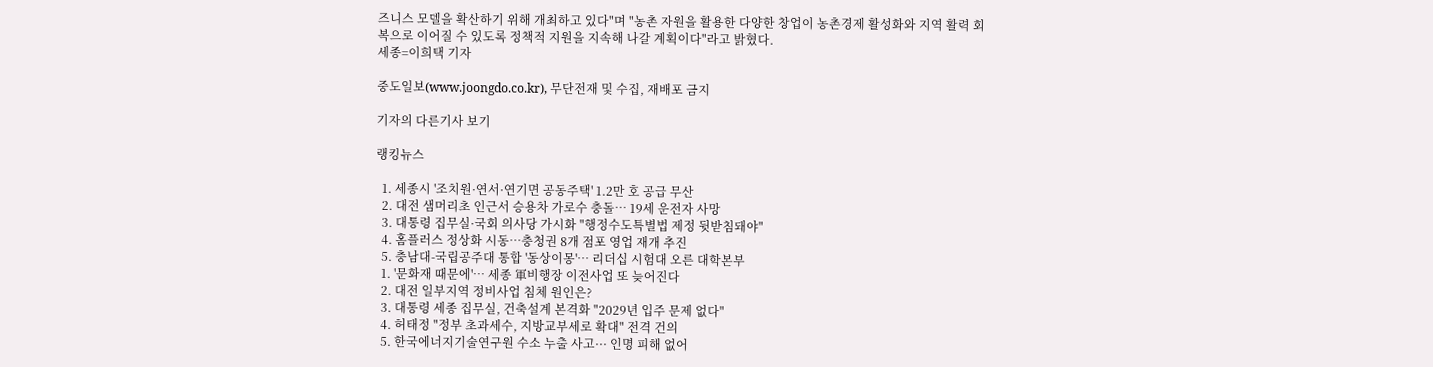즈니스 모델을 확산하기 위해 개최하고 있다"며 "농촌 자원을 활용한 다양한 창업이 농촌경제 활성화와 지역 활력 회복으로 이어질 수 있도록 정책적 지원을 지속해 나갈 계획이다"라고 밝혔다.
세종=이희택 기자

중도일보(www.joongdo.co.kr), 무단전재 및 수집, 재배포 금지

기자의 다른기사 보기

랭킹뉴스

  1. 세종시 '조치원·연서·연기면 공동주택' 1.2만 호 공급 무산
  2. 대전 샘머리초 인근서 승용차 가로수 충돌… 19세 운전자 사망
  3. 대통령 집무실·국회 의사당 가시화 "행정수도특별법 제정 뒷받침돼야"
  4. 홈플러스 정상화 시동…충청권 8개 점포 영업 재개 추진
  5. 충남대-국립공주대 통합 '동상이몽'… 리더십 시험대 오른 대학본부
  1. '문화재 때문에'… 세종 軍비행장 이전사업 또 늦어진다
  2. 대전 일부지역 정비사업 침체 원인은?
  3. 대통령 세종 집무실, 건축설계 본격화 "2029년 입주 문제 없다"
  4. 허태정 "정부 초과세수, 지방교부세로 확대" 전격 건의
  5. 한국에너지기술연구원 수소 누출 사고··· 인명 피해 없어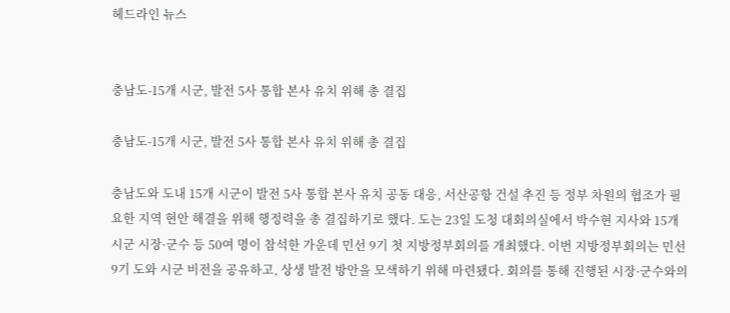헤드라인 뉴스


충남도-15개 시군, 발전 5사 통합 본사 유치 위해 총 결집

충남도-15개 시군, 발전 5사 통합 본사 유치 위해 총 결집

충남도와 도내 15개 시군이 발전 5사 통합 본사 유치 공동 대응, 서산공항 건설 추진 등 정부 차원의 협조가 필요한 지역 현안 해결을 위해 행정력을 총 결집하기로 했다. 도는 23일 도청 대회의실에서 박수현 지사와 15개 시군 시장·군수 등 50여 명이 참석한 가운데 민선 9기 첫 지방정부회의를 개최했다. 이번 지방정부회의는 민선 9기 도와 시군 비전을 공유하고, 상생 발전 방안을 모색하기 위해 마련됐다. 회의를 통해 진행된 시장·군수와의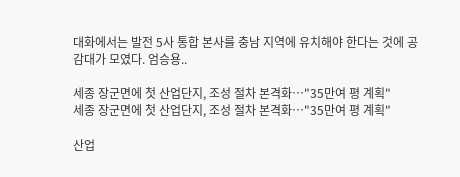대화에서는 발전 5사 통합 본사를 충남 지역에 유치해야 한다는 것에 공감대가 모였다. 엄승용..

세종 장군면에 첫 산업단지, 조성 절차 본격화…"35만여 평 계획"
세종 장군면에 첫 산업단지, 조성 절차 본격화…"35만여 평 계획"

산업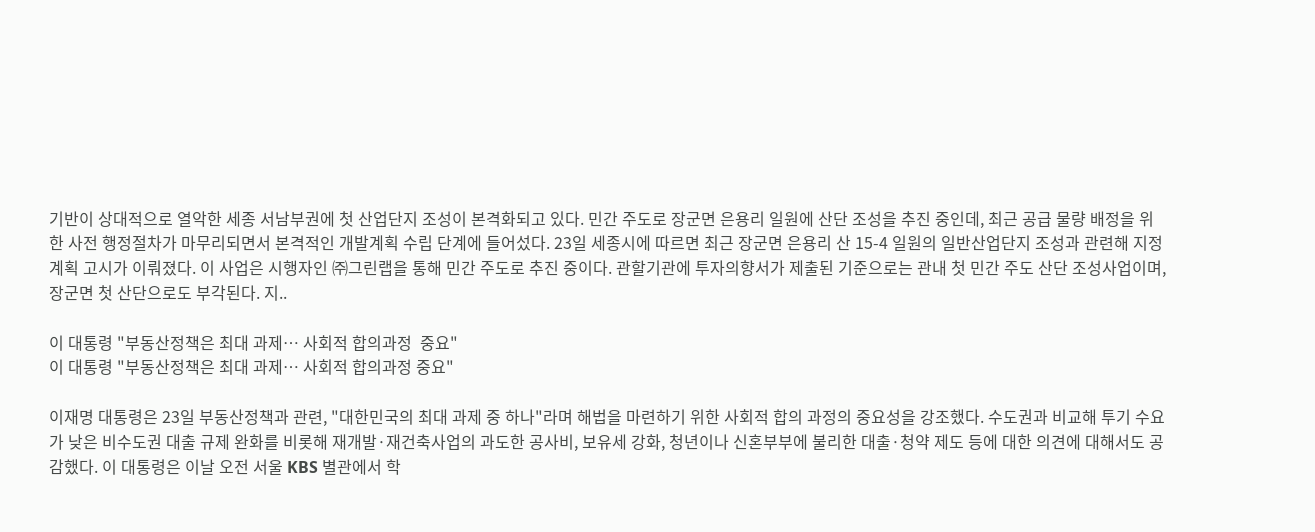기반이 상대적으로 열악한 세종 서남부권에 첫 산업단지 조성이 본격화되고 있다. 민간 주도로 장군면 은용리 일원에 산단 조성을 추진 중인데, 최근 공급 물량 배정을 위한 사전 행정절차가 마무리되면서 본격적인 개발계획 수립 단계에 들어섰다. 23일 세종시에 따르면 최근 장군면 은용리 산 15-4 일원의 일반산업단지 조성과 관련해 지정계획 고시가 이뤄졌다. 이 사업은 시행자인 ㈜그린랩을 통해 민간 주도로 추진 중이다. 관할기관에 투자의향서가 제출된 기준으로는 관내 첫 민간 주도 산단 조성사업이며, 장군면 첫 산단으로도 부각된다. 지..

이 대통령 "부동산정책은 최대 과제… 사회적 합의과정  중요"
이 대통령 "부동산정책은 최대 과제… 사회적 합의과정 중요"

이재명 대통령은 23일 부동산정책과 관련, "대한민국의 최대 과제 중 하나"라며 해법을 마련하기 위한 사회적 합의 과정의 중요성을 강조했다. 수도권과 비교해 투기 수요가 낮은 비수도권 대출 규제 완화를 비롯해 재개발·재건축사업의 과도한 공사비, 보유세 강화, 청년이나 신혼부부에 불리한 대출·청약 제도 등에 대한 의견에 대해서도 공감했다. 이 대통령은 이날 오전 서울 KBS 별관에서 학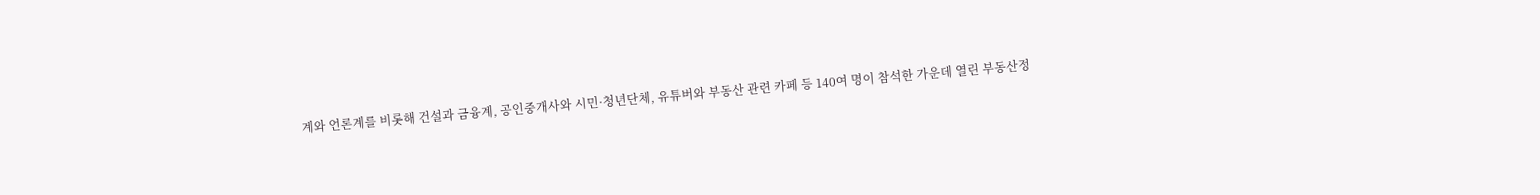계와 언론계를 비롯해 건설과 금융계, 공인중개사와 시민·청년단체, 유튜버와 부동산 관련 카페 등 140여 명이 참석한 가운데 열린 부동산정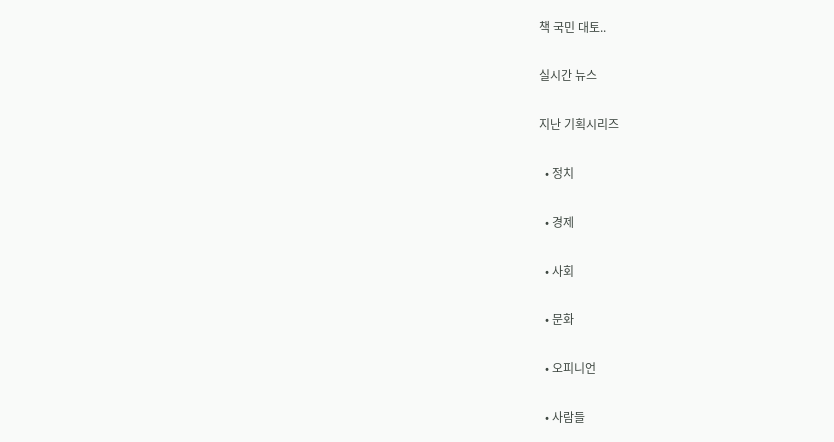책 국민 대토..

실시간 뉴스

지난 기획시리즈

  • 정치

  • 경제

  • 사회

  • 문화

  • 오피니언

  • 사람들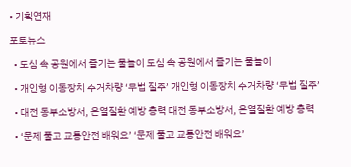• 기획연재

포토뉴스

  • 도심 속 공원에서 즐기는 물놀이 도심 속 공원에서 즐기는 물놀이

  • 개인형 이동장치 수거차량 ‘무법 질주’ 개인형 이동장치 수거차량 ‘무법 질주’

  • 대전 동부소방서, 온열질환 예방 총력 대전 동부소방서, 온열질환 예방 총력

  • ‘문제 풀고 교통안전 배워요’ ‘문제 풀고 교통안전 배워요’